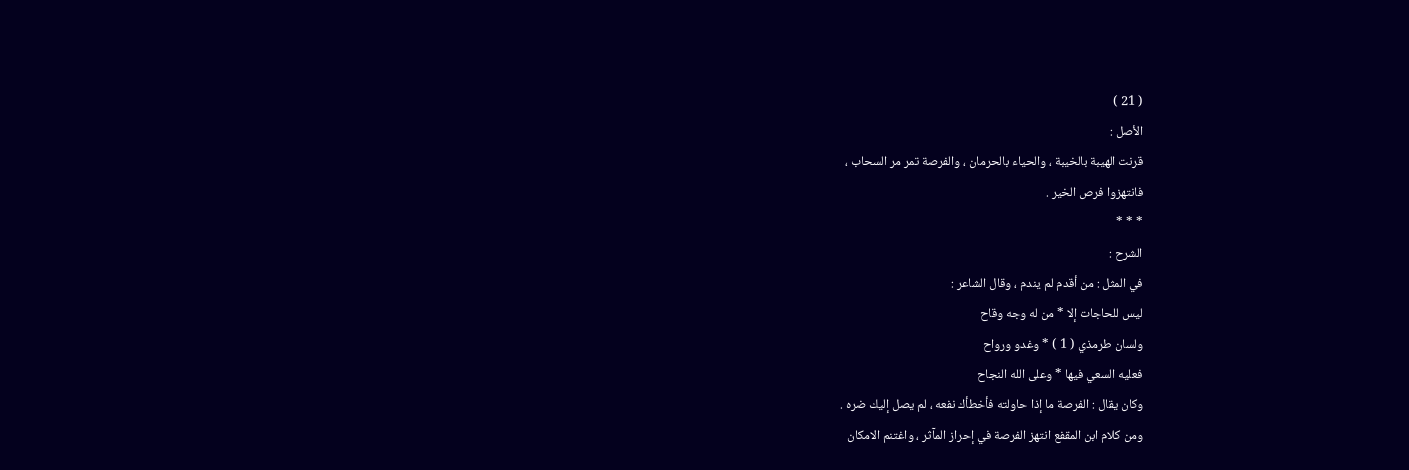( 21 )
الأصل :
قرنت الهيبة بالخيبة ، والحياء بالحرمان ، والفرصة تمر مر السحاب ،
فانتهزوا فرص الخير .
* * *
الشرح :
في المثل : من أقدم لم يندم ، وقال الشاعر :
ليس للحاجات إلا * من له وجه وقاح
ولسان طرمذي ( 1 ) * وغدو ورواح
فعليه السعي فيها * وعلى الله النجاح
وكان يقال : الفرصة ما إذا حاولته فأخطأك نفعه ، لم يصل إليك ضره .
ومن كلام ابن المقفع انتهز الفرصة في إحراز المآثر ، واغتنم الامكان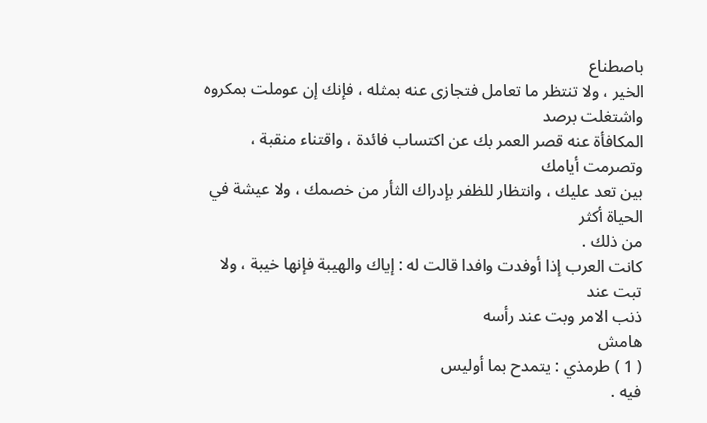باصطناع
الخير ، ولا تنتظر ما تعامل فتجازى عنه بمثله ، فإنك إن عوملت بمكروه واشتغلت برصد
المكافأة عنه قصر العمر بك عن اكتساب فائدة ، واقتناء منقبة ، وتصرمت أيامك
بين تعد عليك ، وانتظار للظفر بإدراك الثأر من خصمك ، ولا عيشة في الحياة أكثر
من ذلك .
كانت العرب إذا أوفدت وافدا قالت له : إياك والهيبة فإنها خيبة ، ولا تبت عند
ذنب الامر وبت عند رأسه
هامش
( 1 ) طرمذي : يتمدح بما أوليس
فيه .